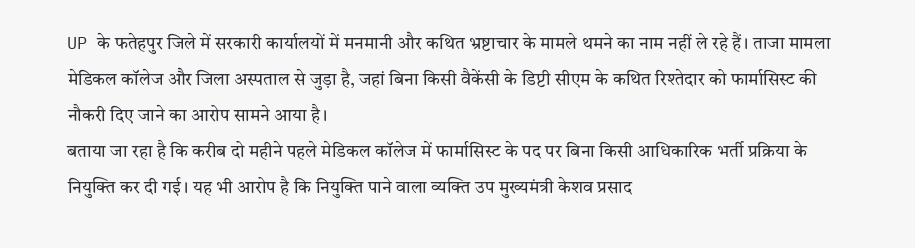UP के फतेहपुर जिले में सरकारी कार्यालयों में मनमानी और कथित भ्रष्टाचार के मामले थमने का नाम नहीं ले रहे हैं। ताजा मामला मेडिकल कॉलेज और जिला अस्पताल से जुड़ा है, जहां बिना किसी वैकेंसी के डिप्टी सीएम के कथित रिश्तेदार को फार्मासिस्ट की नौकरी दिए जाने का आरोप सामने आया है।
बताया जा रहा है कि करीब दो महीने पहले मेडिकल कॉलेज में फार्मासिस्ट के पद पर बिना किसी आधिकारिक भर्ती प्रक्रिया के नियुक्ति कर दी गई। यह भी आरोप है कि नियुक्ति पाने वाला व्यक्ति उप मुख्यमंत्री केशव प्रसाद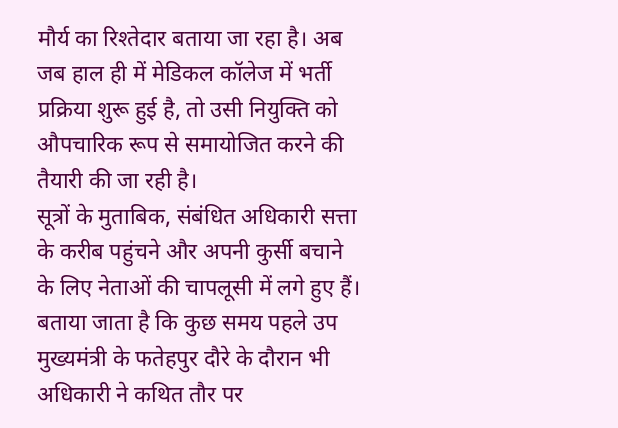मौर्य का रिश्तेदार बताया जा रहा है। अब जब हाल ही में मेडिकल कॉलेज में भर्ती प्रक्रिया शुरू हुई है, तो उसी नियुक्ति को औपचारिक रूप से समायोजित करने की तैयारी की जा रही है।
सूत्रों के मुताबिक, संबंधित अधिकारी सत्ता के करीब पहुंचने और अपनी कुर्सी बचाने के लिए नेताओं की चापलूसी में लगे हुए हैं। बताया जाता है कि कुछ समय पहले उप मुख्यमंत्री के फतेहपुर दौरे के दौरान भी अधिकारी ने कथित तौर पर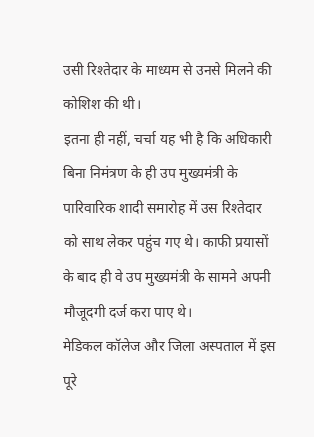उसी रिश्तेदार के माध्यम से उनसे मिलने की कोशिश की थी।
इतना ही नहीं, चर्चा यह भी है कि अधिकारी बिना निमंत्रण के ही उप मुख्यमंत्री के पारिवारिक शादी समारोह में उस रिश्तेदार को साथ लेकर पहुंच गए थे। काफी प्रयासों के बाद ही वे उप मुख्यमंत्री के सामने अपनी मौजूदगी दर्ज करा पाए थे।
मेडिकल कॉलेज और जिला अस्पताल में इस पूरे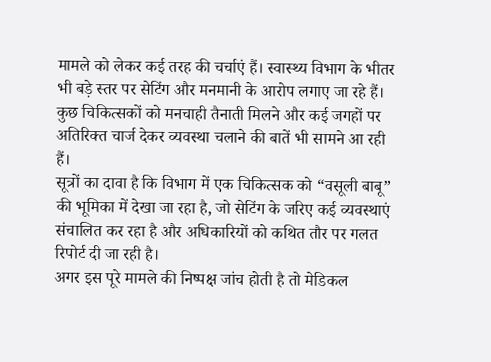मामले को लेकर कई तरह की चर्चाएं हैं। स्वास्थ्य विभाग के भीतर भी बड़े स्तर पर सेटिंग और मनमानी के आरोप लगाए जा रहे हैं। कुछ चिकित्सकों को मनचाही तैनाती मिलने और कई जगहों पर अतिरिक्त चार्ज देकर व्यवस्था चलाने की बातें भी सामने आ रही हैं।
सूत्रों का दावा है कि विभाग में एक चिकित्सक को “वसूली बाबू” की भूमिका में देखा जा रहा है, जो सेटिंग के जरिए कई व्यवस्थाएं संचालित कर रहा है और अधिकारियों को कथित तौर पर गलत रिपोर्ट दी जा रही है।
अगर इस पूरे मामले की निष्पक्ष जांच होती है तो मेडिकल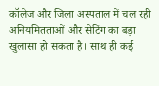कॉलेज और जिला अस्पताल में चल रही अनियमितताओं और सेटिंग का बड़ा खुलासा हो सकता है। साथ ही कई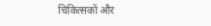चिकित्सकों और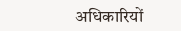अधिकारियों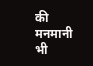की मनमानी भी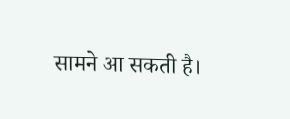सामने आ सकती है।